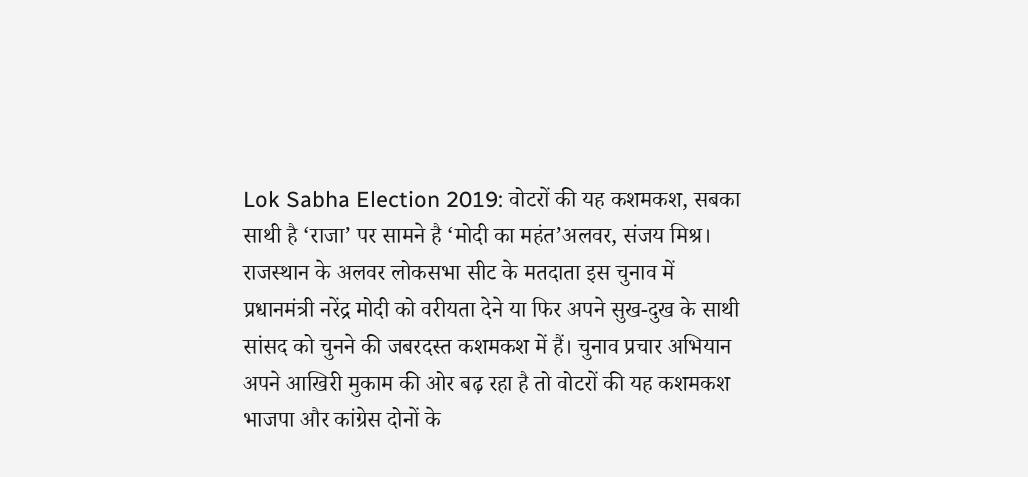Lok Sabha Election 2019: वोटरों की यह कशमकश, सबका साथी है ‘राजा’ पर सामने है ‘मोदी का महंत’अलवर, संजय मिश्र। राजस्थान के अलवर लोकसभा सीट के मतदाता इस चुनाव में प्रधानमंत्री नरेंद्र मोदी को वरीयता देने या फिर अपने सुख-दुख के साथी सांसद को चुनने की जबरदस्त कशमकश में हैं। चुनाव प्रचार अभियान अपने आखिरी मुकाम की ओर बढ़ रहा है तो वोटरों की यह कशमकश भाजपा और कांग्रेस दोनों के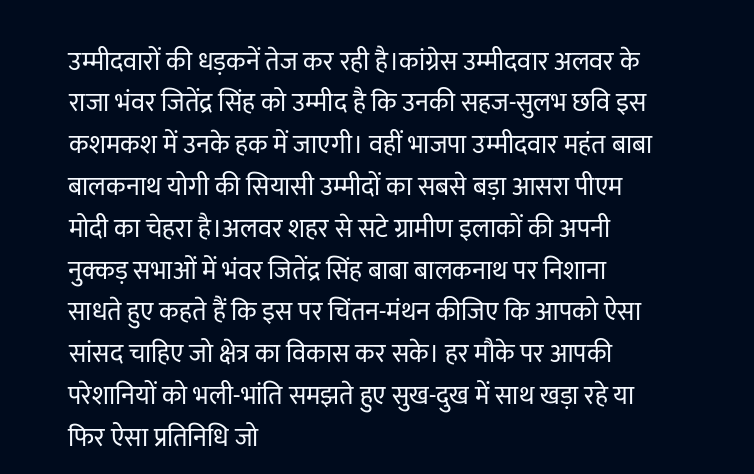उम्मीदवारों की धड़कनें तेज कर रही है।कांग्रेस उम्मीदवार अलवर के राजा भंवर जितेंद्र सिंह को उम्मीद है कि उनकी सहज-सुलभ छवि इस कशमकश में उनके हक में जाएगी। वहीं भाजपा उम्मीदवार महंत बाबा बालकनाथ योगी की सियासी उम्मीदों का सबसे बड़ा आसरा पीएम मोदी का चेहरा है।अलवर शहर से सटे ग्रामीण इलाकों की अपनी नुक्कड़ सभाओं में भंवर जितेंद्र सिंह बाबा बालकनाथ पर निशाना साधते हुए कहते हैं कि इस पर चिंतन-मंथन कीजिए कि आपको ऐसा सांसद चाहिए जो क्षेत्र का विकास कर सके। हर मौके पर आपकी परेशानियों को भली-भांति समझते हुए सुख-दुख में साथ खड़ा रहे या फिर ऐसा प्रतिनिधि जो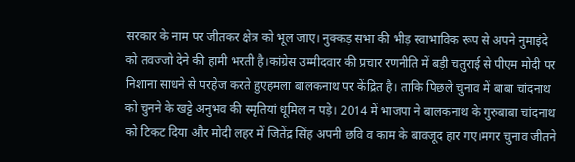सरकार के नाम पर जीतकर क्षेत्र को भूल जाए। नुक्कड़ सभा की भीड़ स्वाभाविक रूप से अपने नुमाइंदे को तवज्जो देने की हामी भरती है।कांग्रेस उम्मीदवार की प्रचार रणनीति में बड़ी चतुराई से पीएम मोदी पर निशाना साधने से परहेज करते हुएहमला बालकनाथ पर केंद्रित है। ताकि पिछले चुनाव में बाबा चांदनाथ को चुनने के खट्टे अनुभव की स्मृतियां धूमिल न पड़े। 2014 में भाजपा ने बालकनाथ के गुरुबाबा चांदनाथ को टिकट दिया और मोदी लहर में जितेंद्र सिंह अपनी छवि व काम के बावजूद हार गए।मगर चुनाव जीतने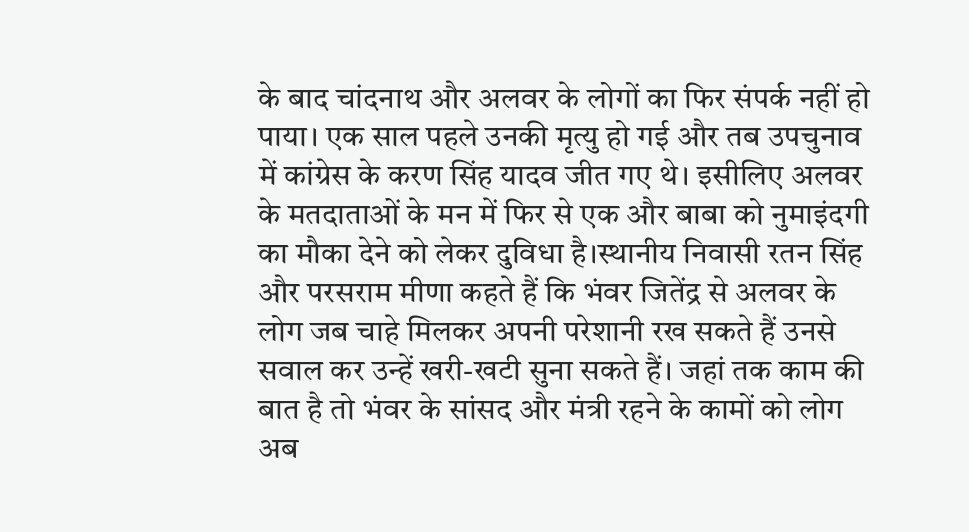के बाद चांदनाथ और अलवर के लोगों का फिर संपर्क नहीं हो पाया। एक साल पहले उनकी मृत्यु हो गई और तब उपचुनाव में कांग्रेस के करण सिंह यादव जीत गए थे। इसीलिए अलवर के मतदाताओं के मन में फिर से एक और बाबा को नुमाइंदगी का मौका देने को लेकर दुविधा है।स्थानीय निवासी रतन सिंह और परसराम मीणा कहते हैं कि भंवर जितेंद्र से अलवर के लोग जब चाहे मिलकर अपनी परेशानी रख सकते हैं उनसे सवाल कर उन्हें खरी-खटी सुना सकते हैं। जहां तक काम की बात है तो भंवर के सांसद और मंत्री रहने के कामों को लोग अब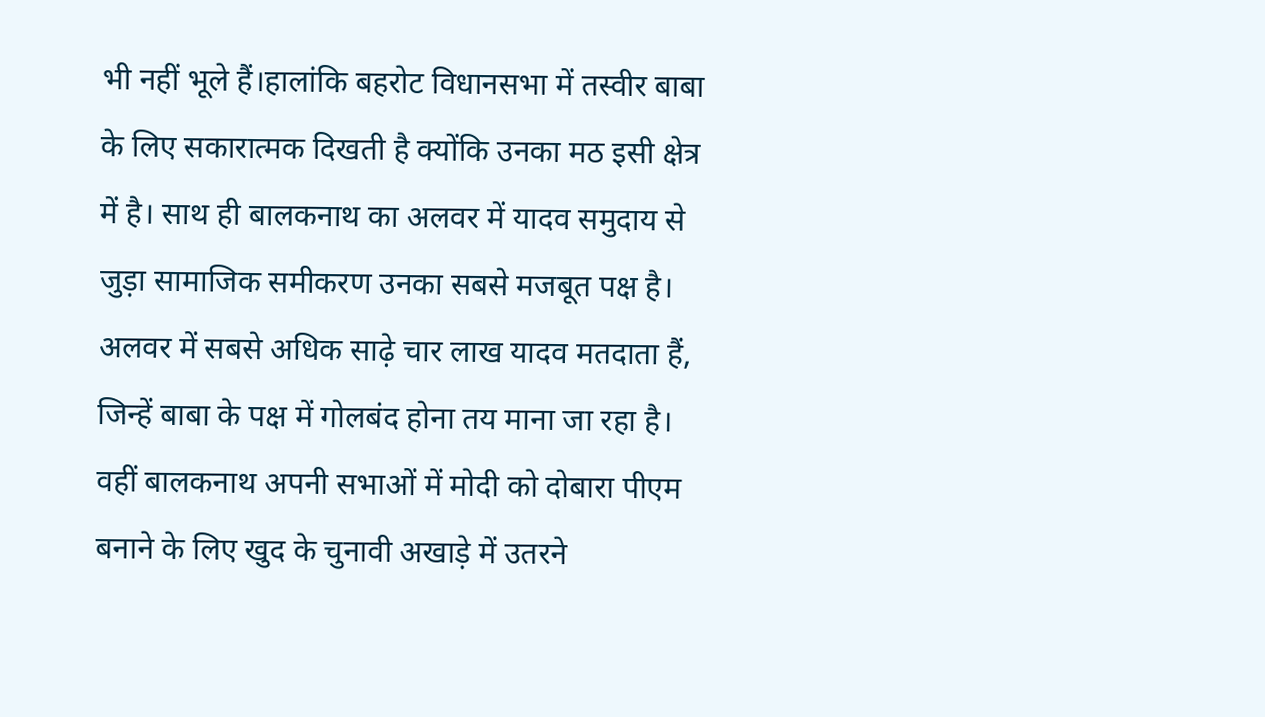भी नहीं भूले हैं।हालांकि बहरोट विधानसभा में तस्वीर बाबा के लिए सकारात्मक दिखती है क्योंकि उनका मठ इसी क्षेत्र में है। साथ ही बालकनाथ का अलवर में यादव समुदाय से जुड़ा सामाजिक समीकरण उनका सबसे मजबूत पक्ष है। अलवर में सबसे अधिक साढ़े चार लाख यादव मतदाता हैं, जिन्हें बाबा के पक्ष में गोलबंद होना तय माना जा रहा है। वहीं बालकनाथ अपनी सभाओं में मोदी को दोबारा पीएम बनाने के लिए खुद के चुनावी अखाड़े में उतरने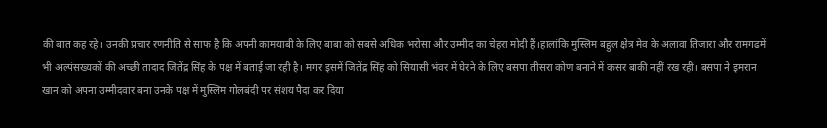की बात कह रहे। उनकी प्रचार रणनीति से साफ है कि अपनी कामयाबी के लिए बाबा को सबसे अधिक भरोसा और उम्मीद का चेहरा मोदी हैं।हालांकि मुस्लिम बहुल क्षेत्र मेव के अलावा तिजारा और रामगढमें भी अल्पंसख्यकों की अच्छी तादाद जितेंद्र सिंह के पक्ष में बताई जा रही है। मगर इसमें जितेंद्र सिंह को सियासी भंवर में घेरने के लिए बसपा तीसरा कोण बनाने में कसर बाकी नहीं रख रही। बसपा ने इमरान खान को अपना उम्मीदवार बना उनके पक्ष में मुस्लिम गोलबंदी पर संशय पैदा कर दिया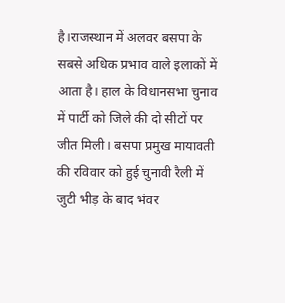है।राजस्थान में अलवर बसपा के सबसे अधिक प्रभाव वाले इलाकों में आता है। हाल के विधानसभा चुनाव में पार्टी को जिले की दो सीटों पर जीत मिली। बसपा प्रमुख मायावती की रविवार को हुई चुनावी रैली में जुटी भीड़ के बाद भंवर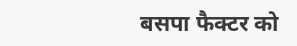बसपा फैक्टर को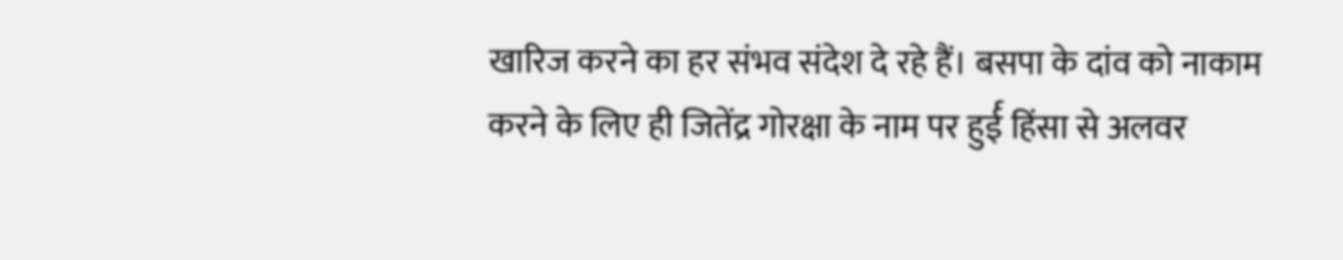खारिज करने का हर संभव संदेश दे रहे हैं। बसपा के दांव को नाकाम करने के लिए ही जितेंद्र गोरक्षा के नाम पर हुर्ई हिंसा से अलवर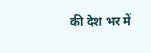की देश भर में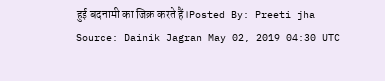हुई बदनामी का जिक्र करते हैं।Posted By: Preeti jha
Source: Dainik Jagran May 02, 2019 04:30 UTC